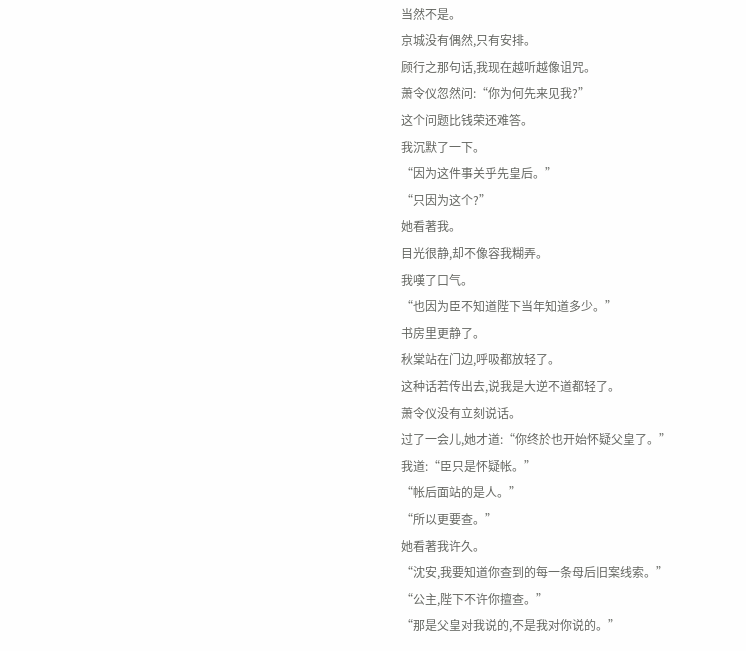当然不是。
京城没有偶然,只有安排。
顾行之那句话,我现在越听越像诅咒。
萧令仪忽然问:“你为何先来见我?”
这个问题比钱荣还难答。
我沉默了一下。
“因为这件事关乎先皇后。”
“只因为这个?”
她看著我。
目光很静,却不像容我糊弄。
我嘆了口气。
“也因为臣不知道陛下当年知道多少。”
书房里更静了。
秋棠站在门边,呼吸都放轻了。
这种话若传出去,说我是大逆不道都轻了。
萧令仪没有立刻说话。
过了一会儿,她才道:“你终於也开始怀疑父皇了。”
我道:“臣只是怀疑帐。”
“帐后面站的是人。”
“所以更要查。”
她看著我许久。
“沈安,我要知道你查到的每一条母后旧案线索。”
“公主,陛下不许你擅查。”
“那是父皇对我说的,不是我对你说的。”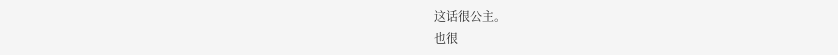这话很公主。
也很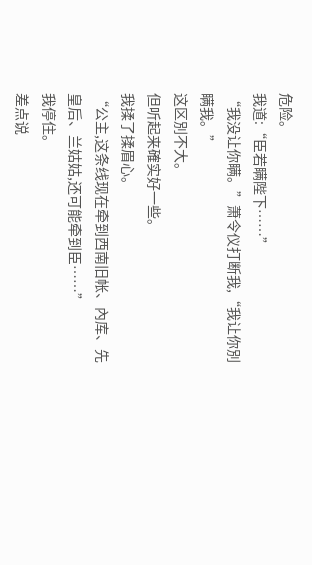危险。
我道:“臣若瞒陛下……”
“我没让你瞒。”萧令仪打断我,“我让你別瞒我。”
这区別不大。
但听起来確实好一些。
我揉了揉眉心。
“公主,这条线现在牵到西南旧帐、內库、先皇后、兰姑姑,还可能牵到臣……”
我停住。
差点说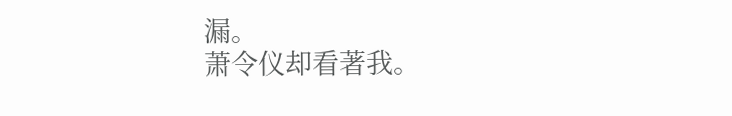漏。
萧令仪却看著我。